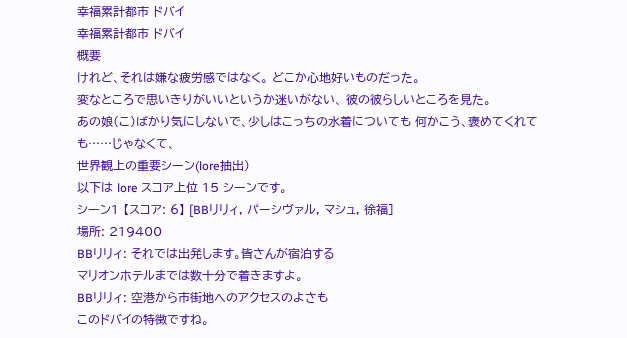幸福累計都市 ドバイ
幸福累計都市 ドバイ
概要
けれど、それは嫌な疲労感ではなく。 どこか心地好いものだった。
変なところで思いきりがいいというか迷いがない、 彼の彼らしいところを見た。
あの娘(こ)ばかり気にしないで、少しはこっちの水着についても 何かこう、褒めてくれても……じゃなくて、
世界観上の重要シーン(lore抽出)
以下は lore スコア上位 15 シーンです。
シーン1 【スコア: 6】 [BBリリィ, パーシヴァル, マシュ, 徐福]
場所: 219400
BBリリィ: それでは出発します。皆さんが宿泊する
マリオンホテルまでは数十分で着きますよ。
BBリリィ: 空港から市街地へのアクセスのよさも
このドバイの特徴ですね。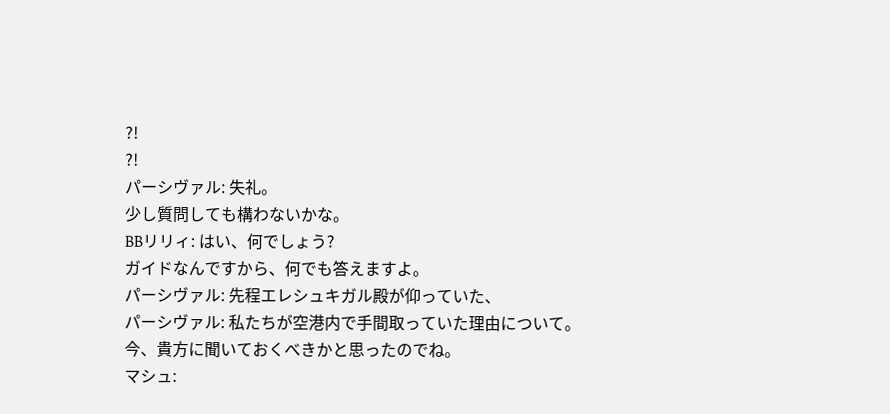?!
?!
パーシヴァル: 失礼。
少し質問しても構わないかな。
BBリリィ: はい、何でしょう?
ガイドなんですから、何でも答えますよ。
パーシヴァル: 先程エレシュキガル殿が仰っていた、
パーシヴァル: 私たちが空港内で手間取っていた理由について。
今、貴方に聞いておくべきかと思ったのでね。
マシュ: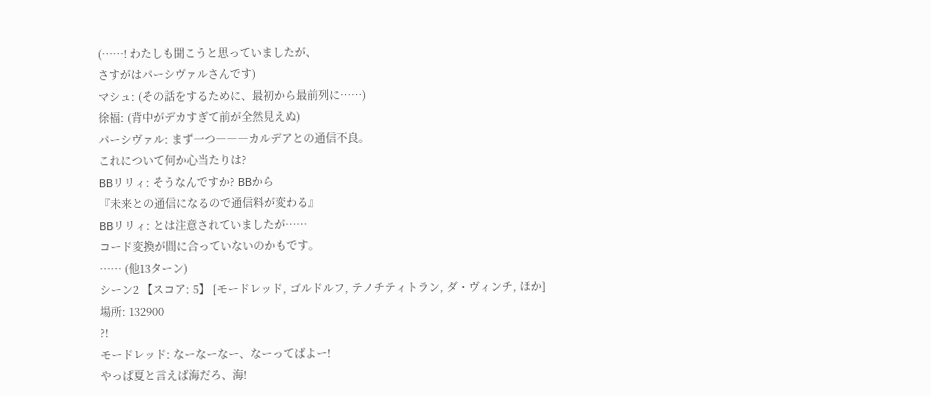(……! わたしも聞こうと思っていましたが、
さすがはパーシヴァルさんです)
マシュ: (その話をするために、最初から最前列に……)
徐福: (背中がデカすぎて前が全然見えぬ)
パーシヴァル: まず一つ―――カルデアとの通信不良。
これについて何か心当たりは?
BBリリィ: そうなんですか? BBから
『未来との通信になるので通信料が変わる』
BBリリィ: とは注意されていましたが……
コード変換が間に合っていないのかもです。
…… (他13ターン)
シーン2 【スコア: 5】 [モードレッド, ゴルドルフ, テノチティトラン, ダ・ヴィンチ, ほか]
場所: 132900
?!
モードレッド: なーなーなー、なーってばよー!
やっぱ夏と言えば海だろ、海!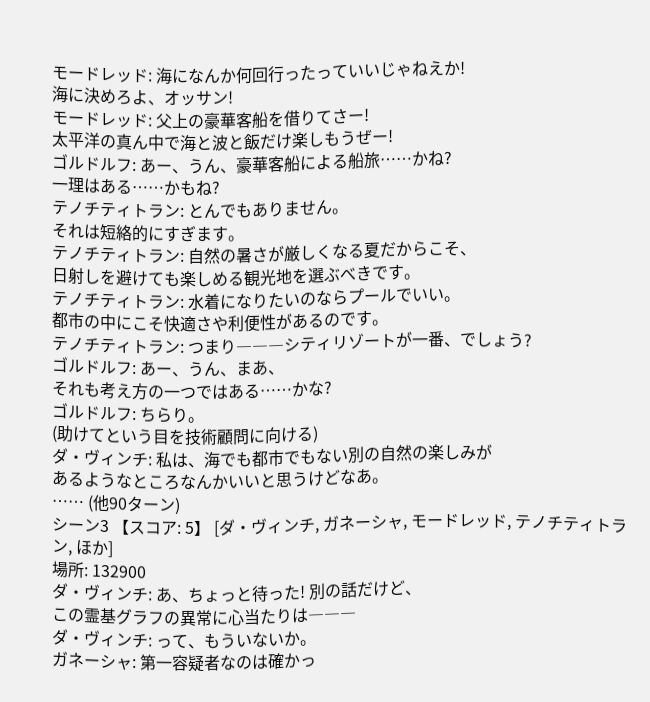モードレッド: 海になんか何回行ったっていいじゃねえか!
海に決めろよ、オッサン!
モードレッド: 父上の豪華客船を借りてさー!
太平洋の真ん中で海と波と飯だけ楽しもうぜー!
ゴルドルフ: あー、うん、豪華客船による船旅……かね?
一理はある……かもね?
テノチティトラン: とんでもありません。
それは短絡的にすぎます。
テノチティトラン: 自然の暑さが厳しくなる夏だからこそ、
日射しを避けても楽しめる観光地を選ぶべきです。
テノチティトラン: 水着になりたいのならプールでいい。
都市の中にこそ快適さや利便性があるのです。
テノチティトラン: つまり―――シティリゾートが一番、でしょう?
ゴルドルフ: あー、うん、まあ、
それも考え方の一つではある……かな?
ゴルドルフ: ちらり。
(助けてという目を技術顧問に向ける)
ダ・ヴィンチ: 私は、海でも都市でもない別の自然の楽しみが
あるようなところなんかいいと思うけどなあ。
…… (他90ターン)
シーン3 【スコア: 5】 [ダ・ヴィンチ, ガネーシャ, モードレッド, テノチティトラン, ほか]
場所: 132900
ダ・ヴィンチ: あ、ちょっと待った! 別の話だけど、
この霊基グラフの異常に心当たりは―――
ダ・ヴィンチ: って、もういないか。
ガネーシャ: 第一容疑者なのは確かっ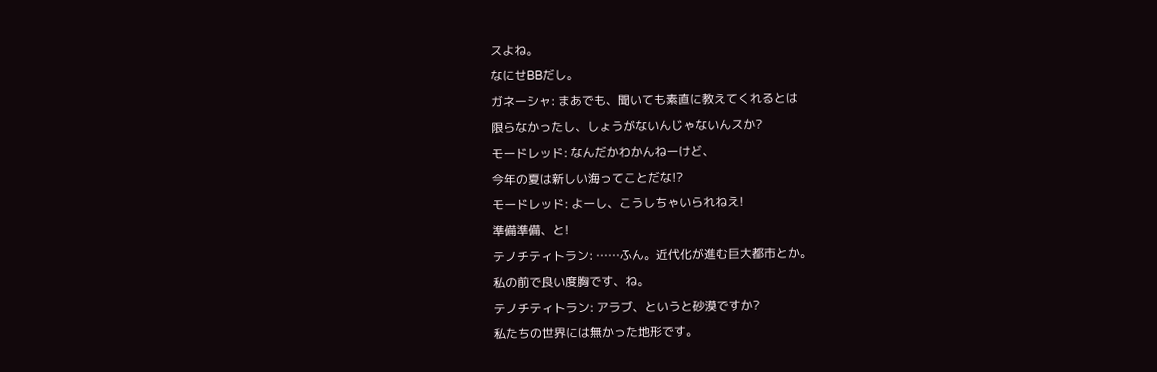スよね。
なにせBBだし。
ガネーシャ: まあでも、聞いても素直に教えてくれるとは
限らなかったし、しょうがないんじゃないんスか?
モードレッド: なんだかわかんねーけど、
今年の夏は新しい海ってことだな!?
モードレッド: よーし、こうしちゃいられねえ!
準備準備、と!
テノチティトラン: ……ふん。近代化が進む巨大都市とか。
私の前で良い度胸です、ね。
テノチティトラン: アラブ、というと砂漠ですか?
私たちの世界には無かった地形です。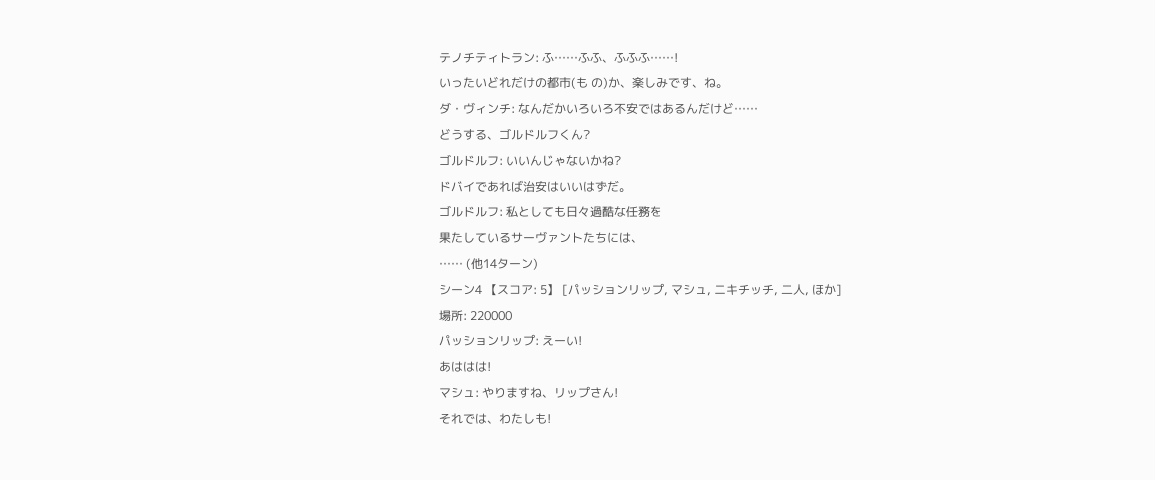テノチティトラン: ふ……ふふ、ふふふ……!
いったいどれだけの都市(も の)か、楽しみです、ね。
ダ・ヴィンチ: なんだかいろいろ不安ではあるんだけど……
どうする、ゴルドルフくん?
ゴルドルフ: いいんじゃないかね?
ドバイであれば治安はいいはずだ。
ゴルドルフ: 私としても日々過酷な任務を
果たしているサーヴァントたちには、
…… (他14ターン)
シーン4 【スコア: 5】 [パッションリップ, マシュ, ニキチッチ, 二人, ほか]
場所: 220000
パッションリップ: えーい!
あははは!
マシュ: やりますね、リップさん!
それでは、わたしも!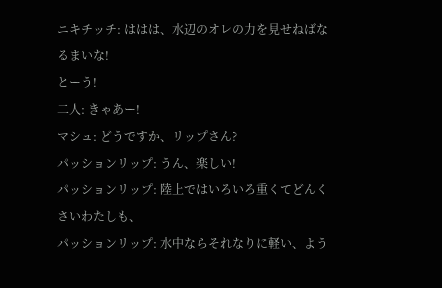ニキチッチ: ははは、水辺のオレの力を見せねばなるまいな!
とーう!
二人: きゃあー!
マシュ: どうですか、リップさん?
パッションリップ: うん、楽しい!
パッションリップ: 陸上ではいろいろ重くてどんくさいわたしも、
パッションリップ: 水中ならそれなりに軽い、よう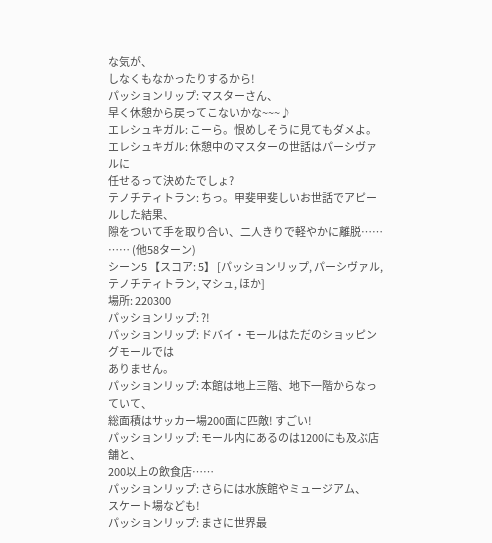な気が、
しなくもなかったりするから!
パッションリップ: マスターさん、
早く休憩から戻ってこないかな~~~♪
エレシュキガル: こーら。恨めしそうに見てもダメよ。
エレシュキガル: 休憩中のマスターの世話はパーシヴァルに
任せるって決めたでしょ?
テノチティトラン: ちっ。甲斐甲斐しいお世話でアピールした結果、
隙をついて手を取り合い、二人きりで軽やかに離脱……
…… (他58ターン)
シーン5 【スコア: 5】 [パッションリップ, パーシヴァル, テノチティトラン, マシュ, ほか]
場所: 220300
パッションリップ: ?!
パッションリップ: ドバイ・モールはただのショッピングモールでは
ありません。
パッションリップ: 本館は地上三階、地下一階からなっていて、
総面積はサッカー場200面に匹敵! すごい!
パッションリップ: モール内にあるのは1200にも及ぶ店舗と、
200以上の飲食店……
パッションリップ: さらには水族館やミュージアム、
スケート場なども!
パッションリップ: まさに世界最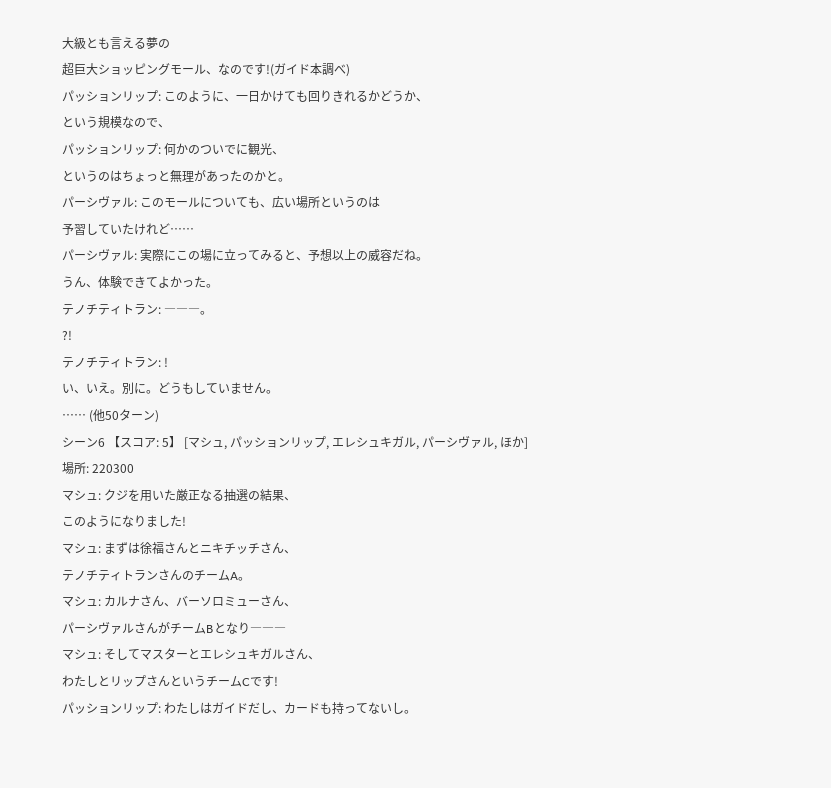大級とも言える夢の
超巨大ショッピングモール、なのです!(ガイド本調べ)
パッションリップ: このように、一日かけても回りきれるかどうか、
という規模なので、
パッションリップ: 何かのついでに観光、
というのはちょっと無理があったのかと。
パーシヴァル: このモールについても、広い場所というのは
予習していたけれど……
パーシヴァル: 実際にこの場に立ってみると、予想以上の威容だね。
うん、体験できてよかった。
テノチティトラン: ―――。
?!
テノチティトラン: !
い、いえ。別に。どうもしていません。
…… (他50ターン)
シーン6 【スコア: 5】 [マシュ, パッションリップ, エレシュキガル, パーシヴァル, ほか]
場所: 220300
マシュ: クジを用いた厳正なる抽選の結果、
このようになりました!
マシュ: まずは徐福さんとニキチッチさん、
テノチティトランさんのチームA。
マシュ: カルナさん、バーソロミューさん、
パーシヴァルさんがチームBとなり―――
マシュ: そしてマスターとエレシュキガルさん、
わたしとリップさんというチームCです!
パッションリップ: わたしはガイドだし、カードも持ってないし。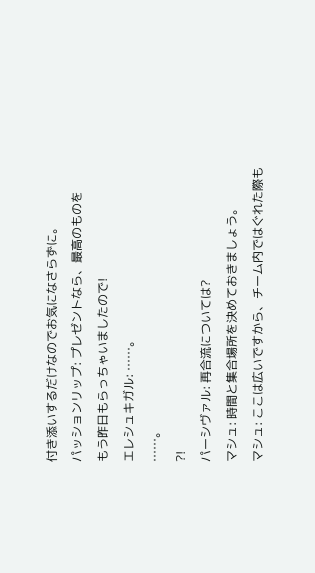付き添いするだけなのでお気になさらずに。
パッションリップ: プレゼントなら、最高のものを
もう昨日もらっちゃいましたので!
エレシュキガル: ……。
……。
?!
パーシヴァル: 再合流については?
マシュ: 時間と集合場所を決めておきましょう。
マシュ: ここは広いですから、チーム内ではぐれた際も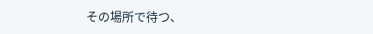その場所で待つ、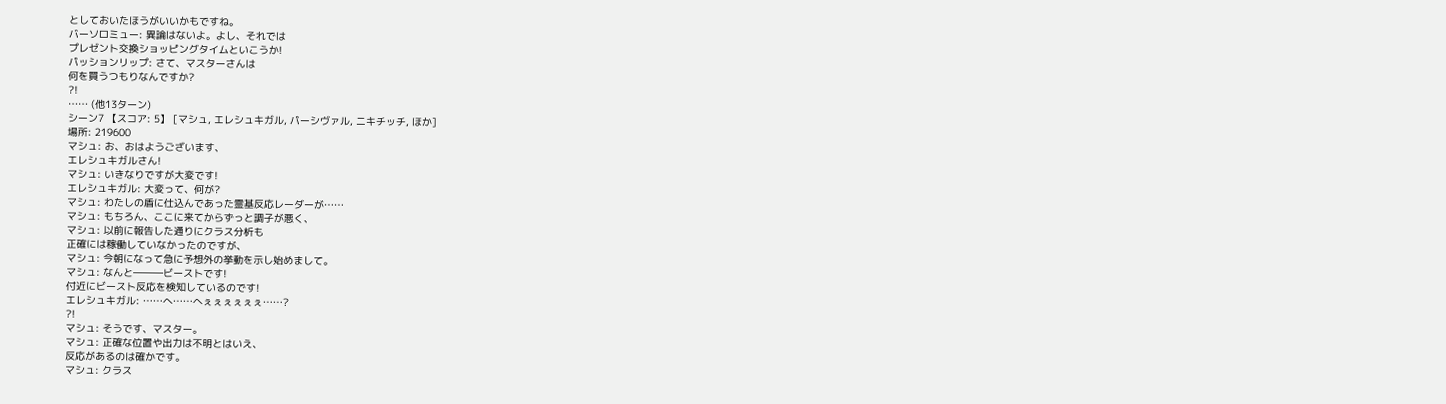としておいたほうがいいかもですね。
バーソロミュー: 異論はないよ。よし、それでは
プレゼント交換ショッピングタイムといこうか!
パッションリップ: さて、マスターさんは
何を買うつもりなんですか?
?!
…… (他13ターン)
シーン7 【スコア: 5】 [マシュ, エレシュキガル, パーシヴァル, ニキチッチ, ほか]
場所: 219600
マシュ: お、おはようございます、
エレシュキガルさん!
マシュ: いきなりですが大変です!
エレシュキガル: 大変って、何が?
マシュ: わたしの盾に仕込んであった霊基反応レーダーが……
マシュ: もちろん、ここに来てからずっと調子が悪く、
マシュ: 以前に報告した通りにクラス分析も
正確には稼働していなかったのですが、
マシュ: 今朝になって急に予想外の挙動を示し始めまして。
マシュ: なんと―――ビーストです!
付近にビースト反応を検知しているのです!
エレシュキガル: ……へ……へぇぇぇぇぇぇ……?
?!
マシュ: そうです、マスター。
マシュ: 正確な位置や出力は不明とはいえ、
反応があるのは確かです。
マシュ: クラス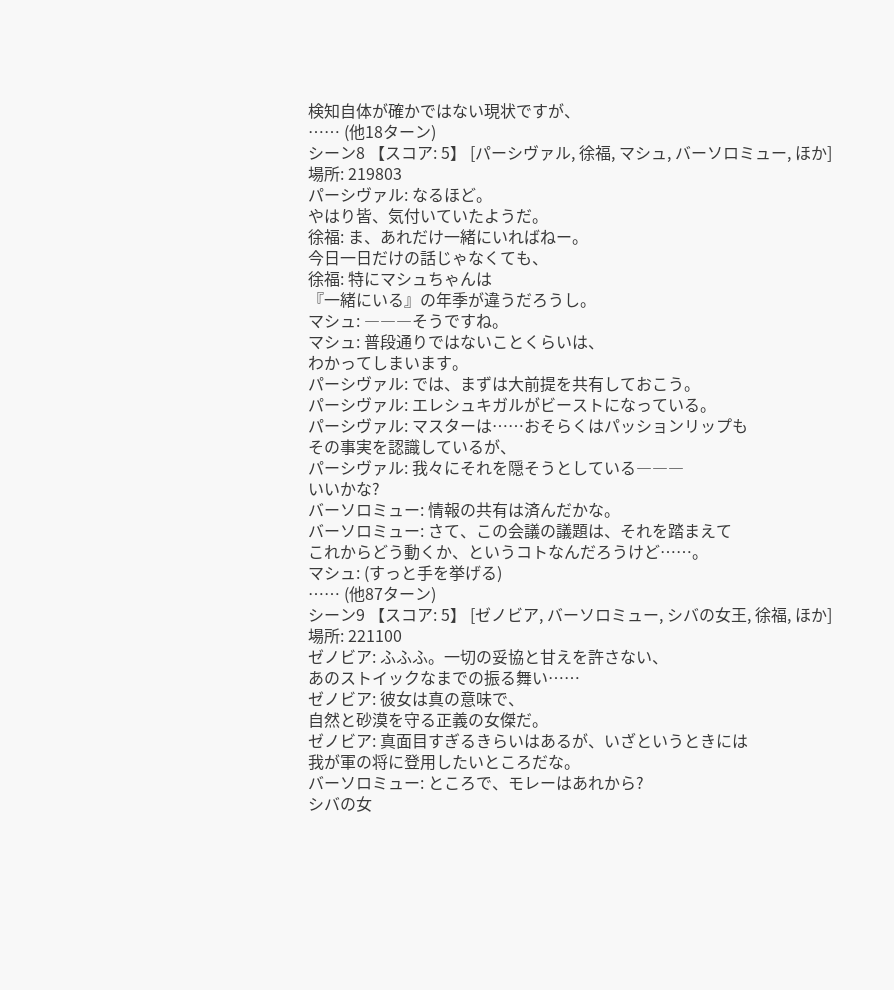検知自体が確かではない現状ですが、
…… (他18ターン)
シーン8 【スコア: 5】 [パーシヴァル, 徐福, マシュ, バーソロミュー, ほか]
場所: 219803
パーシヴァル: なるほど。
やはり皆、気付いていたようだ。
徐福: ま、あれだけ一緒にいればねー。
今日一日だけの話じゃなくても、
徐福: 特にマシュちゃんは
『一緒にいる』の年季が違うだろうし。
マシュ: ―――そうですね。
マシュ: 普段通りではないことくらいは、
わかってしまいます。
パーシヴァル: では、まずは大前提を共有しておこう。
パーシヴァル: エレシュキガルがビーストになっている。
パーシヴァル: マスターは……おそらくはパッションリップも
その事実を認識しているが、
パーシヴァル: 我々にそれを隠そうとしている―――
いいかな?
バーソロミュー: 情報の共有は済んだかな。
バーソロミュー: さて、この会議の議題は、それを踏まえて
これからどう動くか、というコトなんだろうけど……。
マシュ: (すっと手を挙げる)
…… (他87ターン)
シーン9 【スコア: 5】 [ゼノビア, バーソロミュー, シバの女王, 徐福, ほか]
場所: 221100
ゼノビア: ふふふ。一切の妥協と甘えを許さない、
あのストイックなまでの振る舞い……
ゼノビア: 彼女は真の意味で、
自然と砂漠を守る正義の女傑だ。
ゼノビア: 真面目すぎるきらいはあるが、いざというときには
我が軍の将に登用したいところだな。
バーソロミュー: ところで、モレーはあれから?
シバの女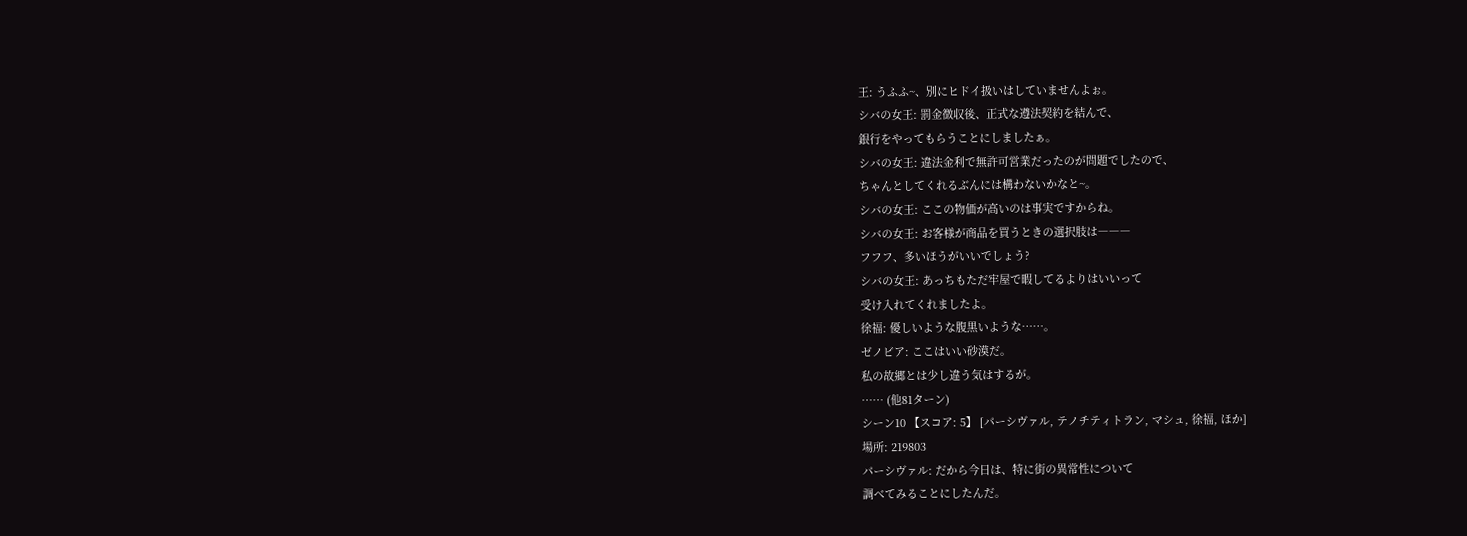王: うふふ~、別にヒドイ扱いはしていませんよぉ。
シバの女王: 罰金徴収後、正式な遵法契約を結んで、
銀行をやってもらうことにしましたぁ。
シバの女王: 違法金利で無許可営業だったのが問題でしたので、
ちゃんとしてくれるぶんには構わないかなと~。
シバの女王: ここの物価が高いのは事実ですからね。
シバの女王: お客様が商品を買うときの選択肢は―――
フフフ、多いほうがいいでしょう?
シバの女王: あっちもただ牢屋で暇してるよりはいいって
受け入れてくれましたよ。
徐福: 優しいような腹黒いような……。
ゼノビア: ここはいい砂漠だ。
私の故郷とは少し違う気はするが。
…… (他81ターン)
シーン10 【スコア: 5】 [パーシヴァル, テノチティトラン, マシュ, 徐福, ほか]
場所: 219803
パーシヴァル: だから今日は、特に街の異常性について
調べてみることにしたんだ。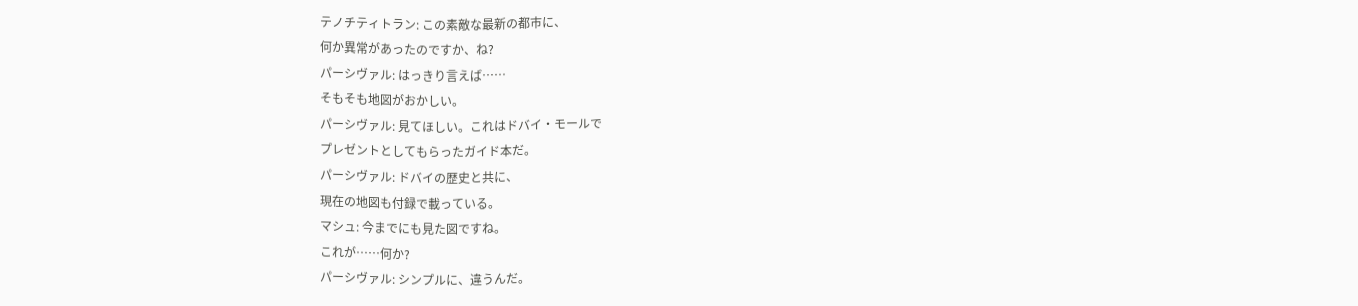テノチティトラン: この素敵な最新の都市に、
何か異常があったのですか、ね?
パーシヴァル: はっきり言えば……
そもそも地図がおかしい。
パーシヴァル: 見てほしい。これはドバイ・モールで
プレゼントとしてもらったガイド本だ。
パーシヴァル: ドバイの歴史と共に、
現在の地図も付録で載っている。
マシュ: 今までにも見た図ですね。
これが……何か?
パーシヴァル: シンプルに、違うんだ。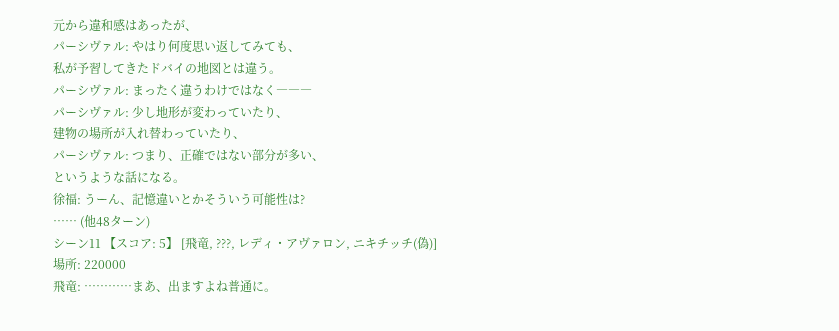元から違和感はあったが、
パーシヴァル: やはり何度思い返してみても、
私が予習してきたドバイの地図とは違う。
パーシヴァル: まったく違うわけではなく―――
パーシヴァル: 少し地形が変わっていたり、
建物の場所が入れ替わっていたり、
パーシヴァル: つまり、正確ではない部分が多い、
というような話になる。
徐福: うーん、記憶違いとかそういう可能性は?
…… (他48ターン)
シーン11 【スコア: 5】 [飛竜, ???, レディ・アヴァロン, ニキチッチ(偽)]
場所: 220000
飛竜: …………まあ、出ますよね普通に。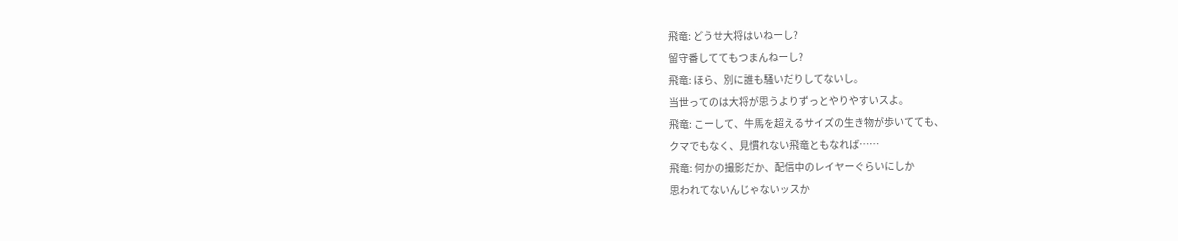飛竜: どうせ大将はいねーし?
留守番しててもつまんねーし?
飛竜: ほら、別に誰も騒いだりしてないし。
当世ってのは大将が思うよりずっとやりやすいスよ。
飛竜: こーして、牛馬を超えるサイズの生き物が歩いてても、
クマでもなく、見慣れない飛竜ともなれば……
飛竜: 何かの撮影だか、配信中のレイヤーぐらいにしか
思われてないんじゃないッスか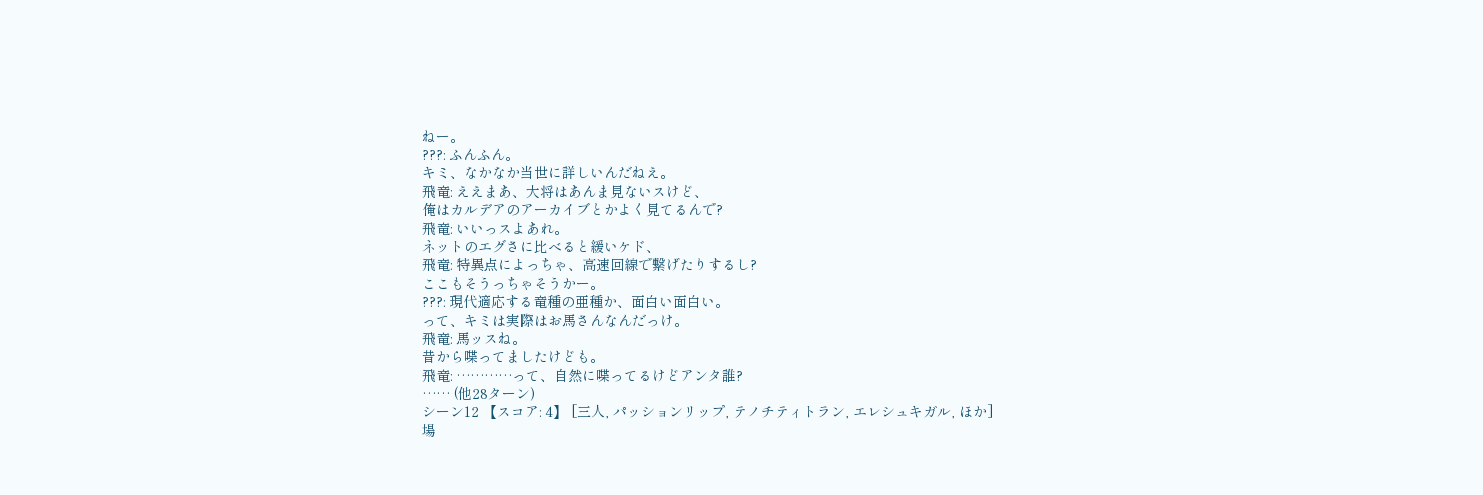ねー。
???: ふんふん。
キミ、なかなか当世に詳しいんだねえ。
飛竜: ええまあ、大将はあんま見ないスけど、
俺はカルデアのアーカイブとかよく見てるんで?
飛竜: いいっスよあれ。
ネットのエグさに比べると緩いケド、
飛竜: 特異点によっちゃ、高速回線で繋げたりするし?
ここもそうっちゃそうかー。
???: 現代適応する竜種の亜種か、面白い面白い。
って、キミは実際はお馬さんなんだっけ。
飛竜: 馬ッスね。
昔から喋ってましたけども。
飛竜: …………って、自然に喋ってるけどアンタ誰?
…… (他28ターン)
シーン12 【スコア: 4】 [三人, パッションリップ, テノチティトラン, エレシュキガル, ほか]
場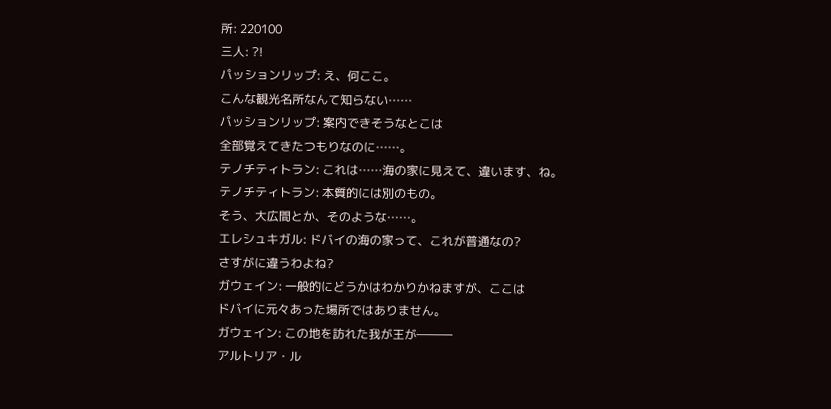所: 220100
三人: ?!
パッションリップ: え、何ここ。
こんな観光名所なんて知らない……
パッションリップ: 案内できそうなとこは
全部覚えてきたつもりなのに……。
テノチティトラン: これは……海の家に見えて、違います、ね。
テノチティトラン: 本質的には別のもの。
そう、大広間とか、そのような……。
エレシュキガル: ドバイの海の家って、これが普通なの?
さすがに違うわよね?
ガウェイン: 一般的にどうかはわかりかねますが、ここは
ドバイに元々あった場所ではありません。
ガウェイン: この地を訪れた我が王が―――
アルトリア・ル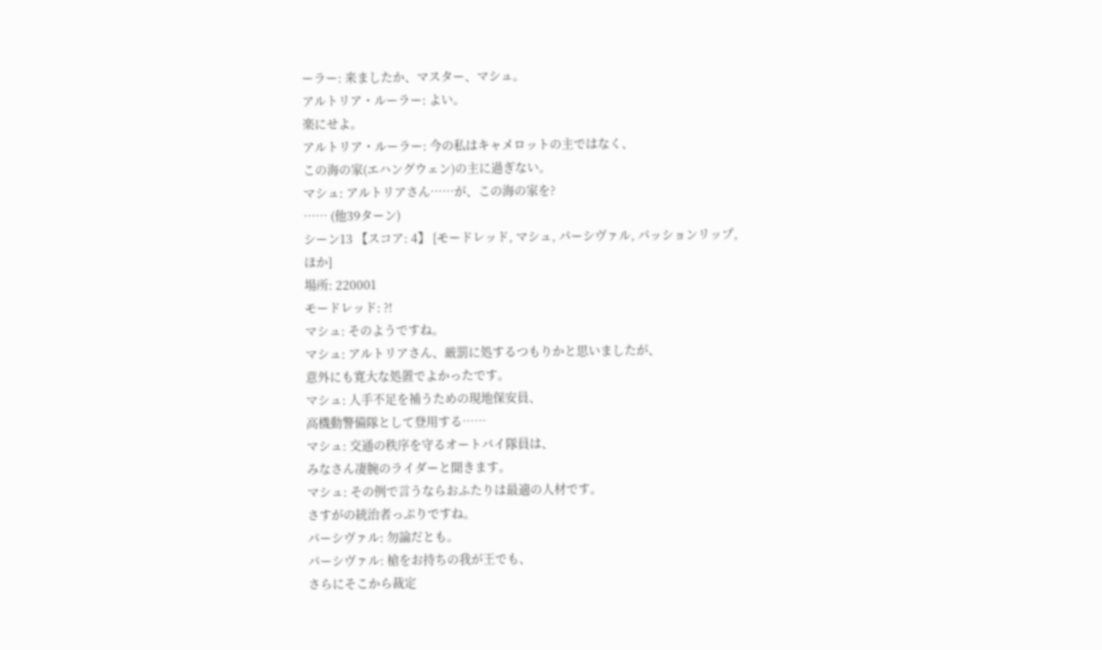ーラー: 来ましたか、マスター、マシュ。
アルトリア・ルーラー: よい。
楽にせよ。
アルトリア・ルーラー: 今の私はキャメロットの主ではなく、
この海の家(エハングウェン)の主に過ぎない。
マシュ: アルトリアさん……が、この海の家を?
…… (他39ターン)
シーン13 【スコア: 4】 [モードレッド, マシュ, パーシヴァル, パッションリップ, ほか]
場所: 220001
モードレッド: ?!
マシュ: そのようですね。
マシュ: アルトリアさん、厳罰に処するつもりかと思いましたが、
意外にも寛大な処置でよかったです。
マシュ: 人手不足を補うための現地保安員、
高機動警備隊として登用する……
マシュ: 交通の秩序を守るオートバイ隊員は、
みなさん凄腕のライダーと聞きます。
マシュ: その例で言うならおふたりは最適の人材です。
さすがの統治者っぷりですね。
パーシヴァル: 勿論だとも。
パーシヴァル: 槍をお持ちの我が王でも、
さらにそこから裁定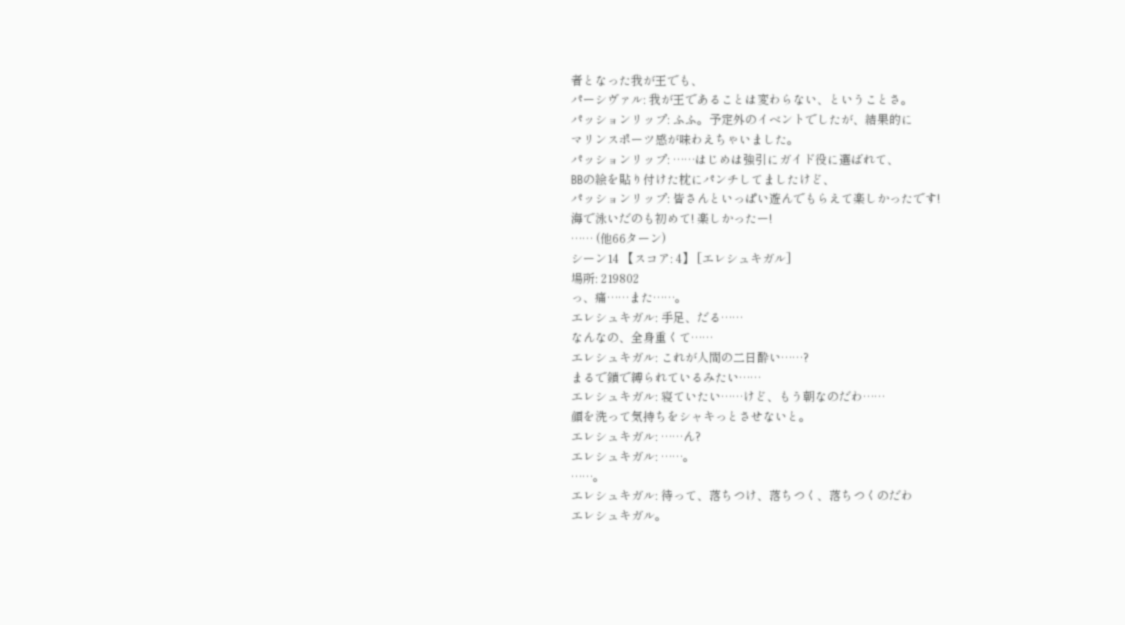者となった我が王でも、
パーシヴァル: 我が王であることは変わらない、ということさ。
パッションリップ: ふふ。予定外のイベントでしたが、結果的に
マリンスポーツ感が味わえちゃいました。
パッションリップ: ……はじめは強引にガイド役に選ばれて、
BBの絵を貼り付けた枕にパンチしてましたけど、
パッションリップ: 皆さんといっぱい遊んでもらえて楽しかったです!
海で泳いだのも初めて! 楽しかったー!
…… (他66ターン)
シーン14 【スコア: 4】 [エレシュキガル]
場所: 219802
っ、痛……また……。
エレシュキガル: 手足、だる……
なんなの、全身重くて……
エレシュキガル: これが人間の二日酔い……?
まるで鎖で縛られているみたい……
エレシュキガル: 寝ていたい……けど、もう朝なのだわ……
顔を洗って気持ちをシャキっとさせないと。
エレシュキガル: ……ん?
エレシュキガル: ……。
……。
エレシュキガル: 待って、落ちつけ、落ちつく、落ちつくのだわ
エレシュキガル。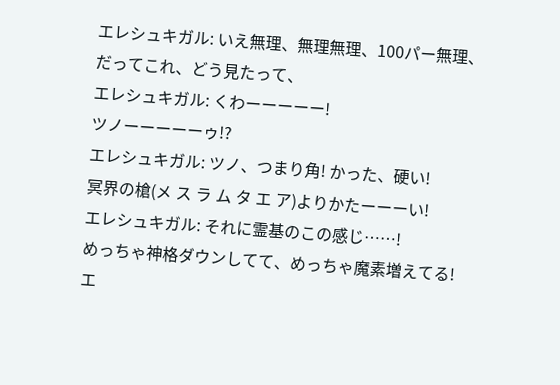エレシュキガル: いえ無理、無理無理、100パー無理、
だってこれ、どう見たって、
エレシュキガル: くわーーーーー!
ツノーーーーーゥ!?
エレシュキガル: ツノ、つまり角! かった、硬い!
冥界の槍(メ ス ラ ム タ エ ア)よりかたーーーい!
エレシュキガル: それに霊基のこの感じ……!
めっちゃ神格ダウンしてて、めっちゃ魔素増えてる!
エ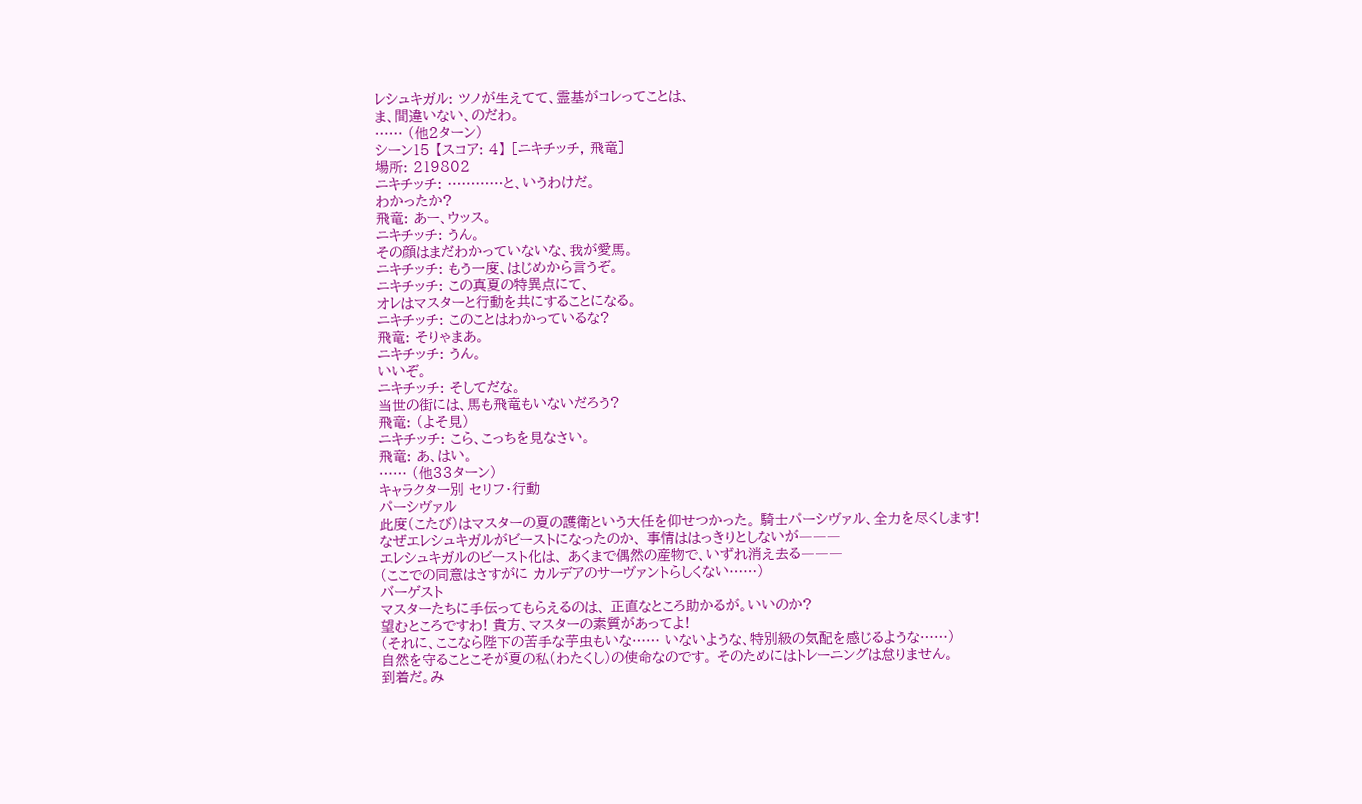レシュキガル: ツノが生えてて、霊基がコレってことは、
ま、間違いない、のだわ。
…… (他2ターン)
シーン15 【スコア: 4】 [ニキチッチ, 飛竜]
場所: 219802
ニキチッチ: …………と、いうわけだ。
わかったか?
飛竜: あー、ウッス。
ニキチッチ: うん。
その顔はまだわかっていないな、我が愛馬。
ニキチッチ: もう一度、はじめから言うぞ。
ニキチッチ: この真夏の特異点にて、
オレはマスターと行動を共にすることになる。
ニキチッチ: このことはわかっているな?
飛竜: そりゃまあ。
ニキチッチ: うん。
いいぞ。
ニキチッチ: そしてだな。
当世の街には、馬も飛竜もいないだろう?
飛竜: (よそ見)
ニキチッチ: こら、こっちを見なさい。
飛竜: あ、はい。
…… (他33ターン)
キャラクター別 セリフ・行動
パーシヴァル
此度(こたび)はマスターの夏の護衛という大任を仰せつかった。 騎士パーシヴァル、全力を尽くします!
なぜエレシュキガルがビーストになったのか、 事情ははっきりとしないが―――
エレシュキガルのビースト化は、 あくまで偶然の産物で、いずれ消え去る―――
(ここでの同意はさすがに カルデアのサーヴァントらしくない……)
バーゲスト
マスターたちに手伝ってもらえるのは、 正直なところ助かるが。いいのか?
望むところですわ! 貴方、マスターの素質があってよ!
(それに、ここなら陛下の苦手な芋虫もいな…… いないような、特別級の気配を感じるような……)
自然を守ることこそが夏の私(わたくし)の使命なのです。 そのためにはトレーニングは怠りません。
到着だ。み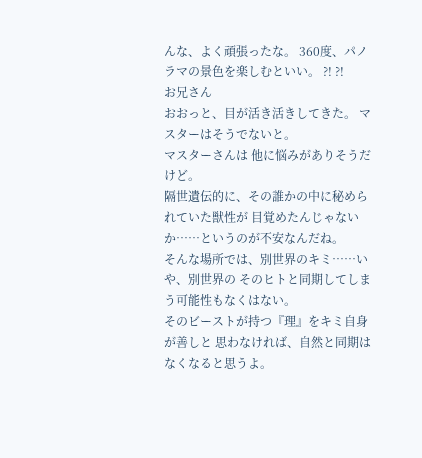んな、よく頑張ったな。 360度、パノラマの景色を楽しむといい。 ?! ?!
お兄さん
おおっと、目が活き活きしてきた。 マスターはそうでないと。
マスターさんは 他に悩みがありそうだけど。
隔世遺伝的に、その誰かの中に秘められていた獣性が 目覚めたんじゃないか……というのが不安なんだね。
そんな場所では、別世界のキミ……いや、別世界の そのヒトと同期してしまう可能性もなくはない。
そのビーストが持つ『理』をキミ自身が善しと 思わなければ、自然と同期はなくなると思うよ。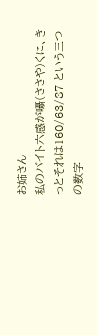お姉さん
私のバイト六感が囁(ささや)くに、きっとそれは160/63/87 という三つの数字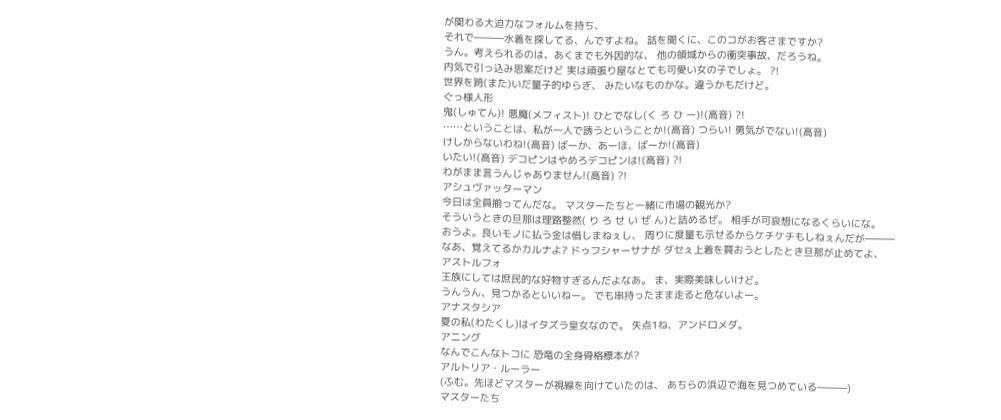が関わる大迫力なフォルムを持ち、
それで―――水着を探してる、んですよね。 話を聞くに、このコがお客さまですか?
うん。考えられるのは、あくまでも外因的な、 他の領域からの衝突事故、だろうね。
内気で引っ込み思案だけど 実は頑張り屋なとても可愛い女の子でしょ。 ?!
世界を跨(また)いだ量子的ゆらぎ、 みたいなものかな。違うかもだけど。
ぐっ様人形
鬼(しゅてん)! 悪魔(メフィスト)! ひとでなし(く ろ ひ ー)!(高音) ?!
……ということは、私が一人で誘うということか!(高音) つらい! 勇気がでない!(高音)
けしからないわね!(高音) ばーか、あーほ、ばーか!(高音)
いたい!(高音) デコピンはやめろデコピンは!(高音) ?!
わがまま言うんじゃありません!(高音) ?!
アシュヴァッターマン
今日は全員揃ってんだな。 マスターたちと一緒に市場の観光か?
そういうときの旦那は理路整然( り ろ せ い ぜ ん)と詰めるぜ。 相手が可哀想になるくらいにな。
おうよ。良いモノに払う金は惜しまねぇし、 周りに度量も示せるからケチケチもしねぇんだが―――
なあ、覚えてるかカルナよ? ドゥフシャーサナが ダセぇ上着を買おうとしたとき旦那が止めてよ、
アストルフォ
王族にしては庶民的な好物すぎるんだよなあ。 ま、実際美味しいけど。
うんうん、見つかるといいねー。 でも串持ったまま走ると危ないよー。
アナスタシア
夏の私(わたくし)はイタズラ皇女なので。 失点1ね、アンドロメダ。
アニング
なんでこんなトコに 恐竜の全身骨格標本が?
アルトリア・ルーラー
(ふむ。先ほどマスターが視線を向けていたのは、 あちらの浜辺で海を見つめている―――)
マスターたち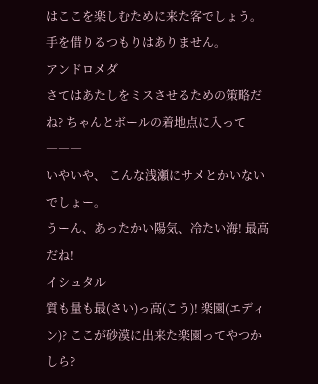はここを楽しむために来た客でしょう。 手を借りるつもりはありません。
アンドロメダ
さてはあたしをミスさせるための策略だね? ちゃんとボールの着地点に入って―――
いやいや、 こんな浅瀬にサメとかいないでしょー。
うーん、あったかい陽気、冷たい海! 最高だね!
イシュタル
質も量も最(さい)っ高(こう)! 楽園(エディン)? ここが砂漠に出来た楽園ってやつかしら?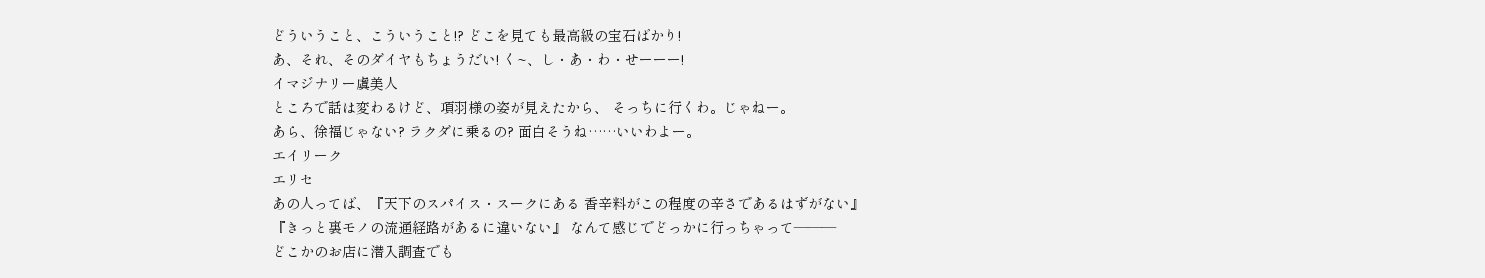どういうこと、こういうこと!? どこを見ても最高級の宝石ばかり!
あ、それ、そのダイヤもちょうだい! く~、し・あ・わ・せーーー!
イマジナリー虞美人
ところで話は変わるけど、項羽様の姿が見えたから、 そっちに行くわ。じゃねー。
あら、徐福じゃない? ラクダに乗るの? 面白そうね……いいわよー。
エイリーク
エリセ
あの人ってば、『天下のスパイス・スークにある 香辛料がこの程度の辛さであるはずがない』
『きっと裏モノの流通経路があるに違いない』 なんて感じでどっかに行っちゃって―――
どこかのお店に潜入調査でも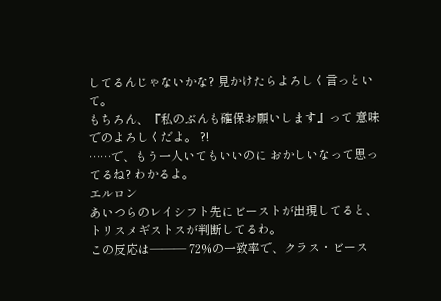してるんじゃないかな? 見かけたらよろしく言っといて。
もちろん、『私のぶんも確保お願いします』って 意味でのよろしくだよ。 ?!
……で、もう一人いてもいいのに おかしいなって思ってるね? わかるよ。
エルロン
あいつらのレイシフト先にビーストが出現してると、 トリスメギストスが判断してるわ。
この反応は――― 72%の一致率で、クラス・ビース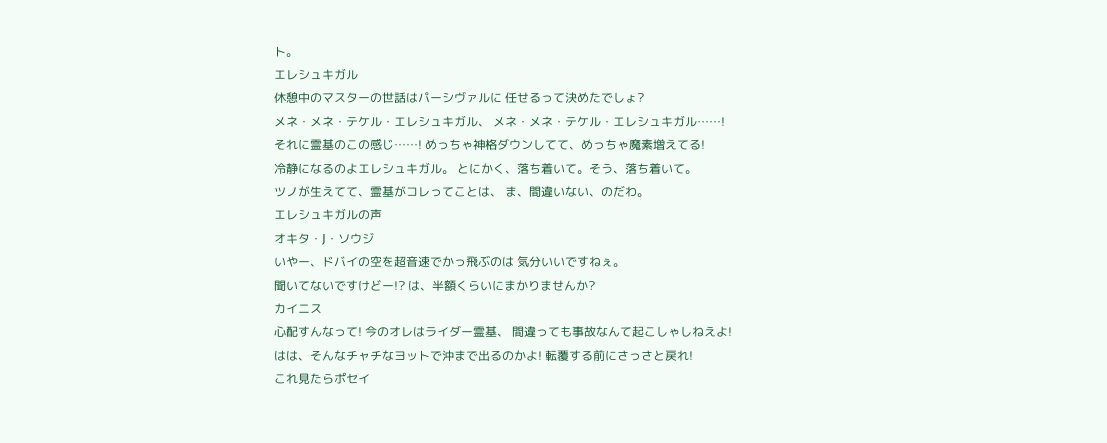ト。
エレシュキガル
休憩中のマスターの世話はパーシヴァルに 任せるって決めたでしょ?
メネ・メネ・テケル・エレシュキガル、 メネ・メネ・テケル・エレシュキガル……!
それに霊基のこの感じ……! めっちゃ神格ダウンしてて、めっちゃ魔素増えてる!
冷静になるのよエレシュキガル。 とにかく、落ち着いて。そう、落ち着いて。
ツノが生えてて、霊基がコレってことは、 ま、間違いない、のだわ。
エレシュキガルの声
オキタ・J・ソウジ
いやー、ドバイの空を超音速でかっ飛ぶのは 気分いいですねぇ。
聞いてないですけどー!? は、半額くらいにまかりませんか?
カイニス
心配すんなって! 今のオレはライダー霊基、 間違っても事故なんて起こしゃしねえよ!
はは、そんなチャチなヨットで沖まで出るのかよ! 転覆する前にさっさと戻れ!
これ見たらポセイ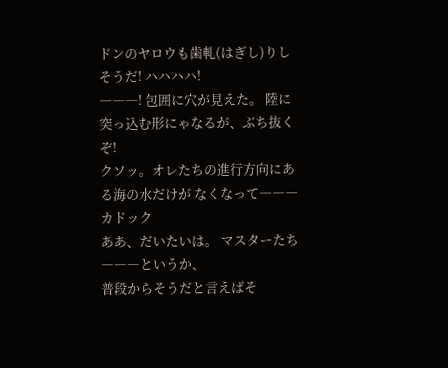ドンのヤロウも歯軋(はぎし)りしそうだ! ハハハハ!
―――! 包囲に穴が見えた。 陸に突っ込む形にゃなるが、ぶち抜くぞ!
クソッ。オレたちの進行方向にある海の水だけが なくなって―――
カドック
ああ、だいたいは。 マスターたち―――というか、
普段からそうだと言えばそ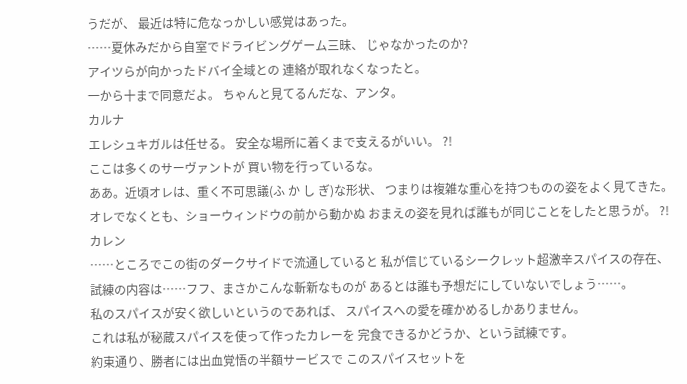うだが、 最近は特に危なっかしい感覚はあった。
……夏休みだから自室でドライビングゲーム三昧、 じゃなかったのか?
アイツらが向かったドバイ全域との 連絡が取れなくなったと。
一から十まで同意だよ。 ちゃんと見てるんだな、アンタ。
カルナ
エレシュキガルは任せる。 安全な場所に着くまで支えるがいい。 ?!
ここは多くのサーヴァントが 買い物を行っているな。
ああ。近頃オレは、重く不可思議(ふ か し ぎ)な形状、 つまりは複雑な重心を持つものの姿をよく見てきた。
オレでなくとも、ショーウィンドウの前から動かぬ おまえの姿を見れば誰もが同じことをしたと思うが。 ?!
カレン
……ところでこの街のダークサイドで流通していると 私が信じているシークレット超激辛スパイスの存在、
試練の内容は……フフ、まさかこんな斬新なものが あるとは誰も予想だにしていないでしょう……。
私のスパイスが安く欲しいというのであれば、 スパイスへの愛を確かめるしかありません。
これは私が秘蔵スパイスを使って作ったカレーを 完食できるかどうか、という試練です。
約束通り、勝者には出血覚悟の半額サービスで このスパイスセットを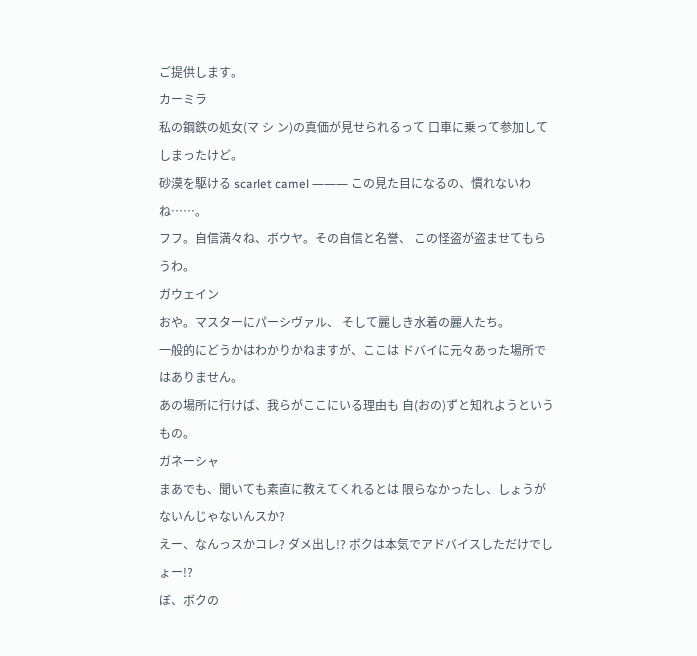ご提供します。
カーミラ
私の鋼鉄の処女(マ シ ン)の真価が見せられるって 口車に乗って参加してしまったけど。
砂漠を駆ける scarlet camel ――― この見た目になるの、慣れないわね……。
フフ。自信満々ね、ボウヤ。その自信と名誉、 この怪盗が盗ませてもらうわ。
ガウェイン
おや。マスターにパーシヴァル、 そして麗しき水着の麗人たち。
一般的にどうかはわかりかねますが、ここは ドバイに元々あった場所ではありません。
あの場所に行けば、我らがここにいる理由も 自(おの)ずと知れようというもの。
ガネーシャ
まあでも、聞いても素直に教えてくれるとは 限らなかったし、しょうがないんじゃないんスか?
えー、なんっスかコレ? ダメ出し!? ボクは本気でアドバイスしただけでしょー!?
ぼ、ボクの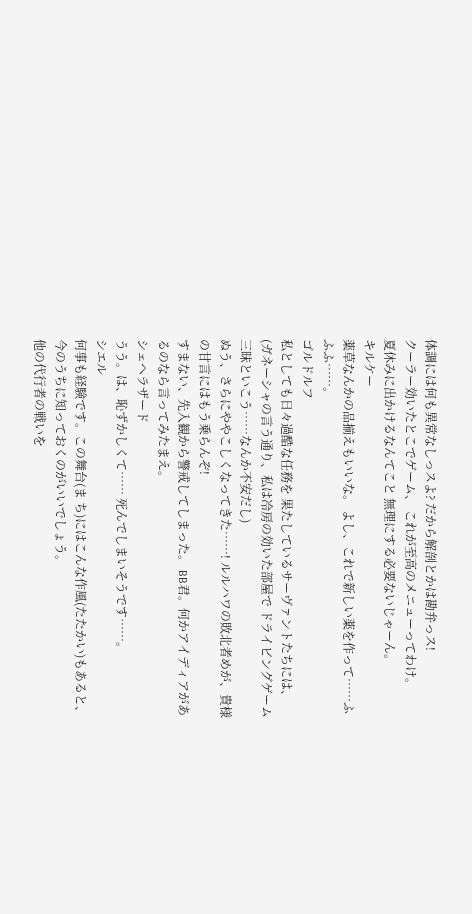体調には何も異常なしっスよ? だから解剖とかは勘弁っス!
クーラー効いたとこでゲーム、 これが至高のメニューってわけ。
夏休みに出かけるなんてこと 無理にする必要ないじゃーん。
キルケー
薬草なんかの品揃えもいいな。 よし、これで新しい薬を作って……ふふふ……。
ゴルドルフ
私としても日々過酷な任務を 果たしているサーヴァントたちには、
(ガネーシャの言う通り、私は冷房の効いた部屋で ドライビングゲーム三昧といこう……なんか不安だし)
ぬう、さらにややこしくなってきた……! ルルハワの敗北者めが、貴様の甘言にはもう乗らんぞ!
すまない、先入観から警戒してしまった。 BB君。何かアイディアがあるのなら言ってみたまえ。
シェヘラザード
うう。は、恥ずかしくて…… 死んでしまいそうです……。
シエル
何事も経験です。この舞台(ま ち)にはこんな作風(たたかい)もあると、 今のうちに知っておくのがいいでしょう。
他の代行者の戦いを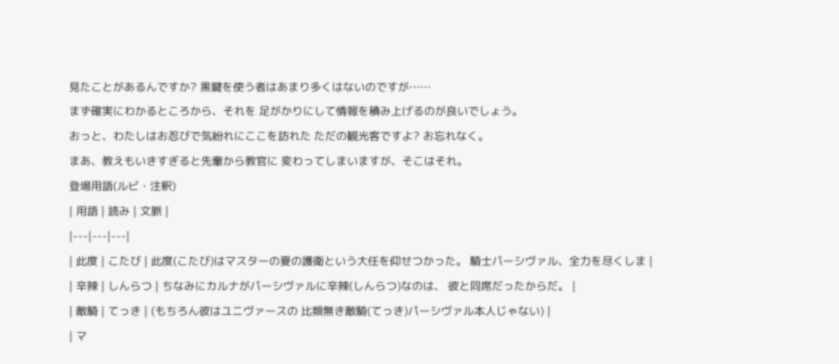見たことがあるんですか? 黒鍵を使う者はあまり多くはないのですが……
まず確実にわかるところから、それを 足がかりにして情報を積み上げるのが良いでしょう。
おっと、わたしはお忍びで気紛れにここを訪れた ただの観光客ですよ? お忘れなく。
まあ、教えもいきすぎると先輩から教官に 変わってしまいますが、そこはそれ。
登場用語(ルビ・注釈)
| 用語 | 読み | 文脈 |
|---|---|---|
| 此度 | こたび | 此度(こたび)はマスターの夏の護衛という大任を仰せつかった。 騎士パーシヴァル、全力を尽くしま |
| 辛辣 | しんらつ | ちなみにカルナがパーシヴァルに辛辣(しんらつ)なのは、 彼と同席だったからだ。 |
| 敵騎 | てっき | (もちろん彼はユニヴァースの 比類無き敵騎(てっき)パーシヴァル本人じゃない) |
| マ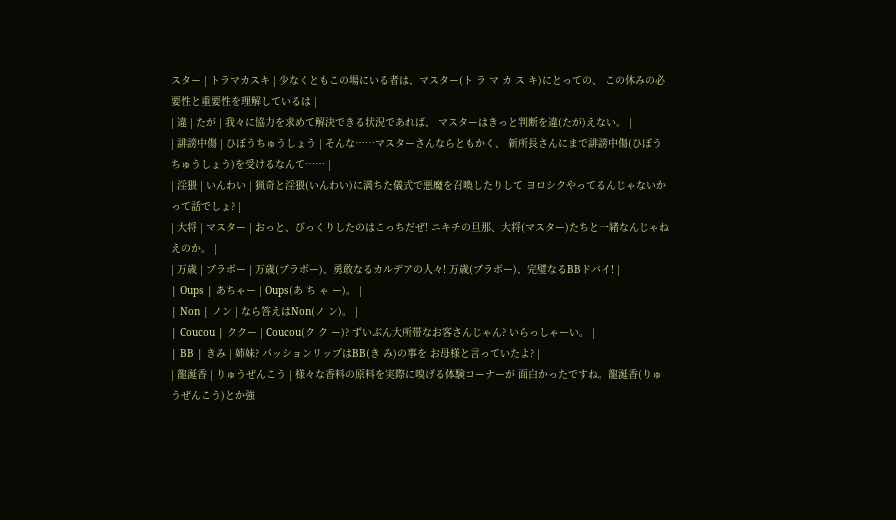スター | トラマカスキ | 少なくともこの場にいる者は、マスター(ト ラ マ カ ス キ)にとっての、 この休みの必要性と重要性を理解しているは |
| 違 | たが | 我々に協力を求めて解決できる状況であれば、 マスターはきっと判断を違(たが)えない。 |
| 誹謗中傷 | ひぼうちゅうしょう | そんな……マスターさんならともかく、 新所長さんにまで誹謗中傷(ひぼうちゅうしょう)を受けるなんて…… |
| 淫猥 | いんわい | 猟奇と淫猥(いんわい)に満ちた儀式で悪魔を召喚したりして ヨロシクやってるんじゃないかって話でしょ? |
| 大将 | マスター | おっと、びっくりしたのはこっちだぜ! ニキチの旦那、大将(マスター)たちと一緒なんじゃねえのか。 |
| 万歳 | ブラボー | 万歳(ブラボー)、勇敢なるカルデアの人々! 万歳(ブラボー)、完璧なるBBドバイ! |
| Oups | あちゃー | Oups(あ ち ゃ ー)。 |
| Non | ノン | なら答えはNon(ノ ン)。 |
| Coucou | ククー | Coucou(ク ク ー)? ずいぶん大所帯なお客さんじゃん? いらっしゃーい。 |
| BB | きみ | 姉妹? パッションリップはBB(き み)の事を お母様と言っていたよ? |
| 龍涎香 | りゅうぜんこう | 様々な香料の原料を実際に嗅げる体験コーナーが 面白かったですね。龍涎香(りゅうぜんこう)とか強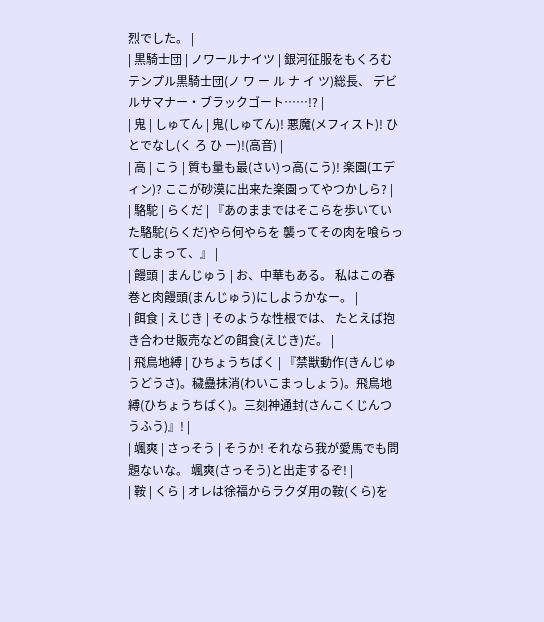烈でした。 |
| 黒騎士団 | ノワールナイツ | 銀河征服をもくろむテンプル黒騎士団(ノ ワ ー ル ナ イ ツ)総長、 デビルサマナー・ブラックゴート……!? |
| 鬼 | しゅてん | 鬼(しゅてん)! 悪魔(メフィスト)! ひとでなし(く ろ ひ ー)!(高音) |
| 高 | こう | 質も量も最(さい)っ高(こう)! 楽園(エディン)? ここが砂漠に出来た楽園ってやつかしら? |
| 駱駝 | らくだ | 『あのままではそこらを歩いていた駱駝(らくだ)やら何やらを 襲ってその肉を喰らってしまって、』 |
| 饅頭 | まんじゅう | お、中華もある。 私はこの春巻と肉饅頭(まんじゅう)にしようかなー。 |
| 餌食 | えじき | そのような性根では、 たとえば抱き合わせ販売などの餌食(えじき)だ。 |
| 飛鳥地縛 | ひちょうちばく | 『禁獣動作(きんじゅうどうさ)。穢蠱抹消(わいこまっしょう)。飛鳥地縛(ひちょうちばく)。三刻神通封(さんこくじんつうふう)』! |
| 颯爽 | さっそう | そうか! それなら我が愛馬でも問題ないな。 颯爽(さっそう)と出走するぞ! |
| 鞍 | くら | オレは徐福からラクダ用の鞍(くら)を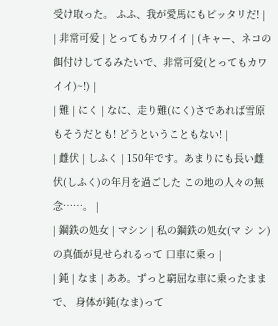受け取った。 ふふ、我が愛馬にもピッタリだ! |
| 非常可爱 | とってもカワイイ | (キャー、ネコの餌付けしてるみたいで、非常可爱(とってもカワイイ)~!) |
| 難 | にく | なに、走り難(にく)さであれば雪原もそうだとも! どうということもない! |
| 雌伏 | しふく | 150年です。あまりにも長い雌伏(しふく)の年月を過ごした この地の人々の無念……。 |
| 鋼鉄の処女 | マシン | 私の鋼鉄の処女(マ シ ン)の真価が見せられるって 口車に乗っ |
| 鈍 | なま | ああ。ずっと窮屈な車に乗ったままで、 身体が鈍(なま)って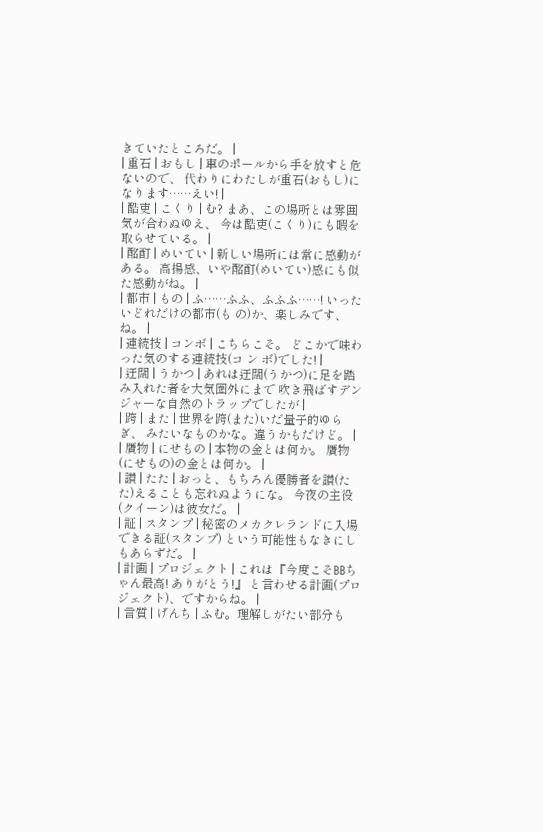きていたところだ。 |
| 重石 | おもし | 車のポールから手を放すと危ないので、 代わりにわたしが重石(おもし)になります……えい! |
| 酷吏 | こくり | む? まあ、この場所とは雰囲気が合わぬゆえ、 今は酷吏(こくり)にも暇を取らせている。 |
| 酩酊 | めいてい | 新しい場所には常に感動がある。 高揚感、いや酩酊(めいてい)感にも似た感動がね。 |
| 都市 | もの | ふ……ふふ、ふふふ……! いったいどれだけの都市(も の)か、楽しみです、ね。 |
| 連続技 | コンボ | こちらこそ。 どこかで味わった気のする連続技(コ ン ボ)でした! |
| 迂闊 | うかつ | あれは迂闊(うかつ)に足を踏み入れた者を大気圏外にまで 吹き飛ばすデンジャーな自然のトラップでしたが |
| 跨 | また | 世界を跨(また)いだ量子的ゆらぎ、 みたいなものかな。違うかもだけど。 |
| 贋物 | にせもの | 本物の金とは何か。 贋物(にせもの)の金とは何か。 |
| 讃 | たた | おっと、もちろん優勝者を讃(たた)えることも忘れぬようにな。 今夜の主役(クイーン)は彼女だ。 |
| 証 | スタンプ | 秘密のメカクレランドに入場できる証(スタンプ) という可能性もなきにしもあらずだ。 |
| 計画 | プロジェクト | これは『今度こそBBちゃん最高! ありがとう!』 と言わせる計画(プロジェクト)、ですからね。 |
| 言質 | げんち | ふむ。理解しがたい部分も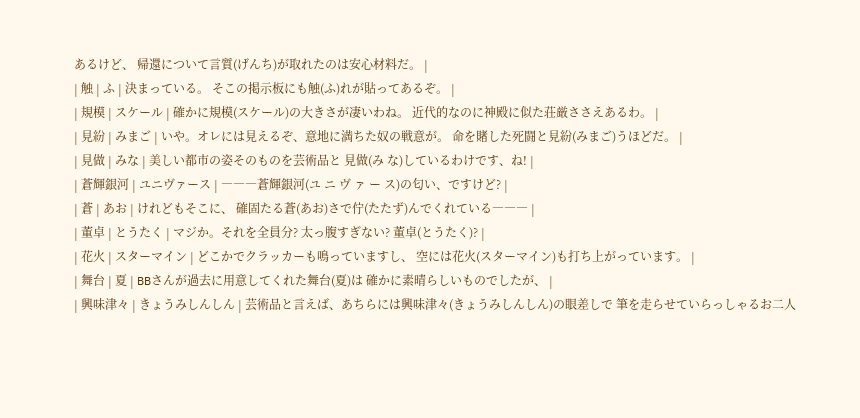あるけど、 帰還について言質(げんち)が取れたのは安心材料だ。 |
| 触 | ふ | 決まっている。 そこの掲示板にも触(ふ)れが貼ってあるぞ。 |
| 規模 | スケール | 確かに規模(スケール)の大きさが凄いわね。 近代的なのに神殿に似た荘厳ささえあるわ。 |
| 見紛 | みまご | いや。オレには見えるぞ、意地に満ちた奴の戦意が。 命を賭した死闘と見紛(みまご)うほどだ。 |
| 見做 | みな | 美しい都市の姿そのものを芸術品と 見做(み な)しているわけです、ね! |
| 蒼輝銀河 | ユニヴァース | ―――蒼輝銀河(ユ ニ ヴ ァ ー ス)の匂い、ですけど? |
| 蒼 | あお | けれどもそこに、 確固たる蒼(あお)さで佇(たたず)んでくれている――― |
| 董卓 | とうたく | マジか。それを全員分? 太っ腹すぎない? 董卓(とうたく)? |
| 花火 | スターマイン | どこかでクラッカーも鳴っていますし、 空には花火(スターマイン)も打ち上がっています。 |
| 舞台 | 夏 | BBさんが過去に用意してくれた舞台(夏)は 確かに素晴らしいものでしたが、 |
| 興味津々 | きょうみしんしん | 芸術品と言えば、あちらには興味津々(きょうみしんしん)の眼差しで 筆を走らせていらっしゃるお二人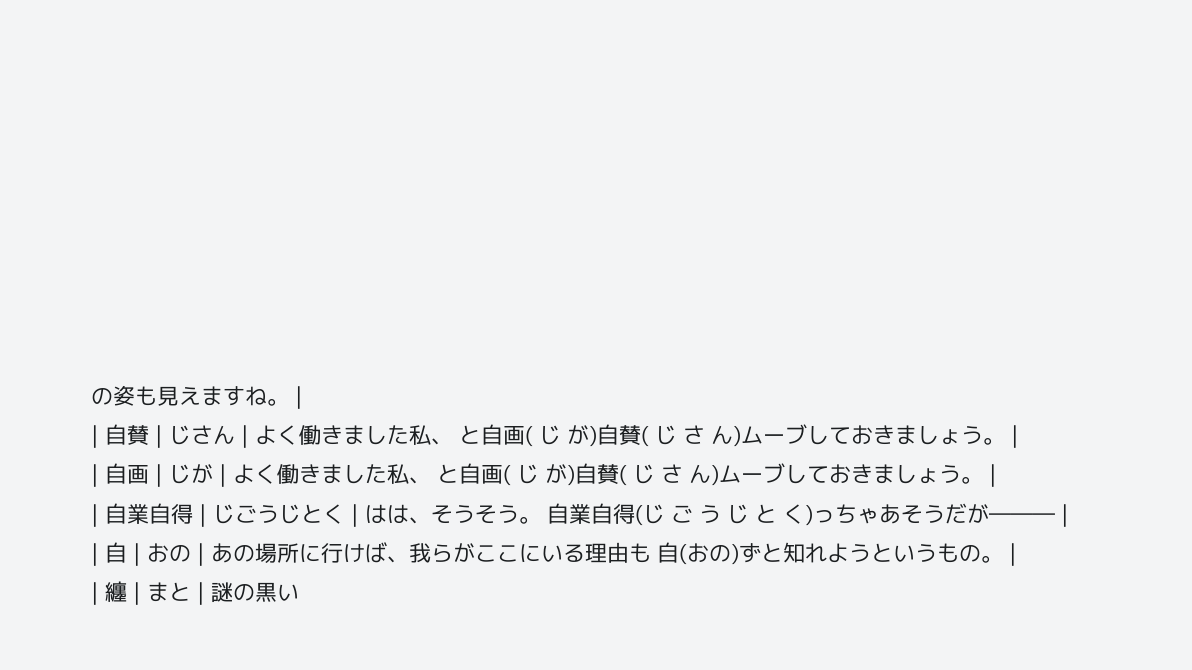の姿も見えますね。 |
| 自賛 | じさん | よく働きました私、 と自画( じ が)自賛( じ さ ん)ムーブしておきましょう。 |
| 自画 | じが | よく働きました私、 と自画( じ が)自賛( じ さ ん)ムーブしておきましょう。 |
| 自業自得 | じごうじとく | はは、そうそう。 自業自得(じ ご う じ と く)っちゃあそうだが――― |
| 自 | おの | あの場所に行けば、我らがここにいる理由も 自(おの)ずと知れようというもの。 |
| 纏 | まと | 謎の黒い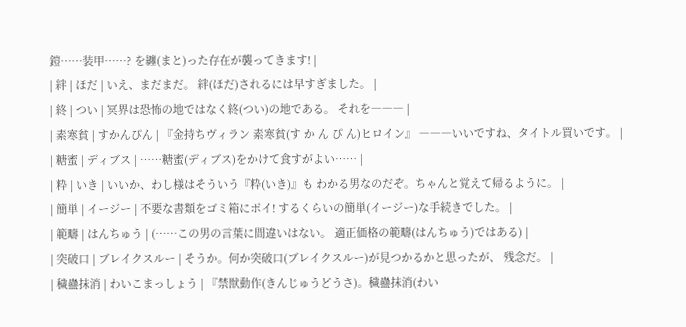鎧……装甲……? を纏(まと)った存在が襲ってきます! |
| 絆 | ほだ | いえ、まだまだ。 絆(ほだ)されるには早すぎました。 |
| 終 | つい | 冥界は恐怖の地ではなく終(つい)の地である。 それを――― |
| 素寒貧 | すかんぴん | 『金持ちヴィラン 素寒貧(す か ん ぴ ん)ヒロイン』 ―――いいですね、タイトル買いです。 |
| 糖蜜 | ディブス | ……糖蜜(ディブス)をかけて食すがよい…… |
| 粋 | いき | いいか、わし様はそういう『粋(いき)』も わかる男なのだぞ。ちゃんと覚えて帰るように。 |
| 簡単 | イージー | 不要な書類をゴミ箱にポイ! するくらいの簡単(イージー)な手続きでした。 |
| 範疇 | はんちゅう | (……この男の言葉に間違いはない。 適正価格の範疇(はんちゅう)ではある) |
| 突破口 | ブレイクスルー | そうか。何か突破口(ブレイクスルー)が見つかるかと思ったが、 残念だ。 |
| 穢蠱抹消 | わいこまっしょう | 『禁獣動作(きんじゅうどうさ)。穢蠱抹消(わい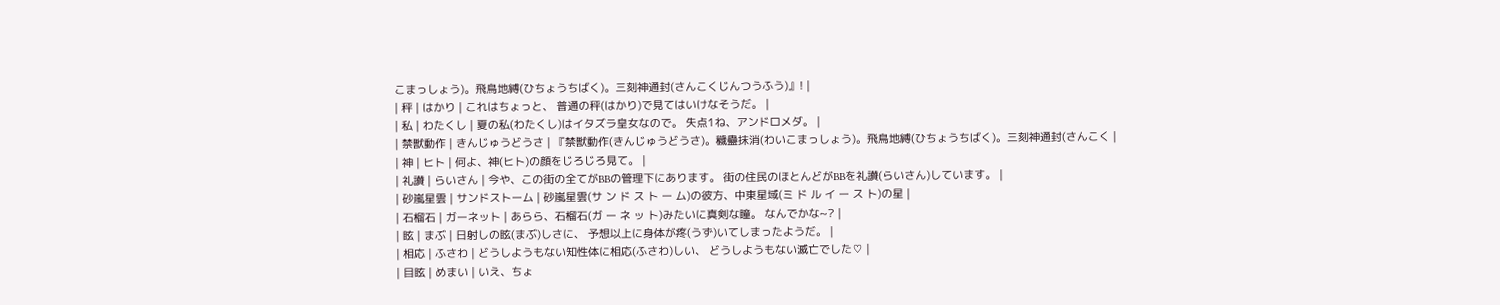こまっしょう)。飛鳥地縛(ひちょうちばく)。三刻神通封(さんこくじんつうふう)』! |
| 秤 | はかり | これはちょっと、 普通の秤(はかり)で見てはいけなそうだ。 |
| 私 | わたくし | 夏の私(わたくし)はイタズラ皇女なので。 失点1ね、アンドロメダ。 |
| 禁獣動作 | きんじゅうどうさ | 『禁獣動作(きんじゅうどうさ)。穢蠱抹消(わいこまっしょう)。飛鳥地縛(ひちょうちばく)。三刻神通封(さんこく |
| 神 | ヒト | 何よ、神(ヒト)の顔をじろじろ見て。 |
| 礼讃 | らいさん | 今や、この街の全てがBBの管理下にあります。 街の住民のほとんどがBBを礼讃(らいさん)しています。 |
| 砂嵐星雲 | サンドストーム | 砂嵐星雲(サ ン ド ス ト ー ム)の彼方、中東星域(ミ ド ル イ ー ス ト)の星 |
| 石榴石 | ガーネット | あらら、石榴石(ガ ー ネ ッ ト)みたいに真剣な瞳。 なんでかな~? |
| 眩 | まぶ | 日射しの眩(まぶ)しさに、 予想以上に身体が疼(うず)いてしまったようだ。 |
| 相応 | ふさわ | どうしようもない知性体に相応(ふさわ)しい、 どうしようもない滅亡でした♡ |
| 目眩 | めまい | いえ、ちょ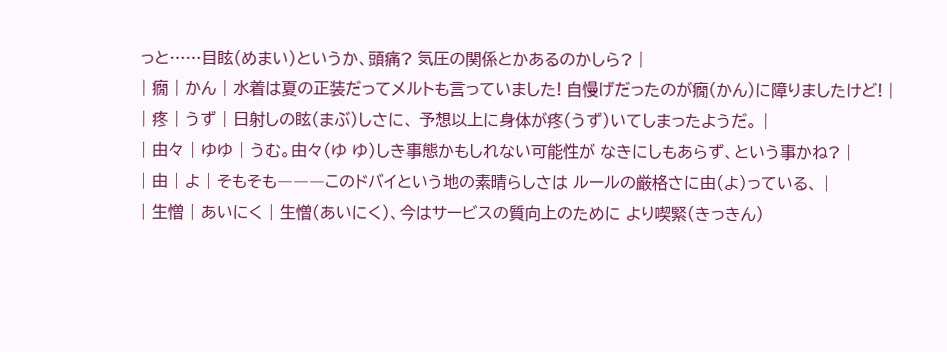っと……目眩(めまい)というか、頭痛? 気圧の関係とかあるのかしら? |
| 癇 | かん | 水着は夏の正装だってメルトも言っていました! 自慢げだったのが癇(かん)に障りましたけど! |
| 疼 | うず | 日射しの眩(まぶ)しさに、 予想以上に身体が疼(うず)いてしまったようだ。 |
| 由々 | ゆゆ | うむ。由々(ゆ ゆ)しき事態かもしれない可能性が なきにしもあらず、という事かね? |
| 由 | よ | そもそも―――このドバイという地の素晴らしさは ルールの厳格さに由(よ)っている、 |
| 生憎 | あいにく | 生憎(あいにく)、今はサービスの質向上のために より喫緊(きっきん)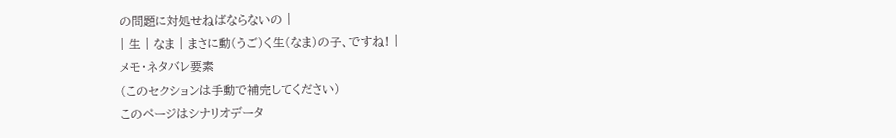の問題に対処せねばならないの |
| 生 | なま | まさに動(うご)く生(なま)の子、ですね! |
メモ・ネタバレ要素
(このセクションは手動で補完してください)
このページはシナリオデータ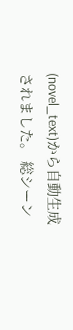(novel_text)から自動生成されました。 総シーン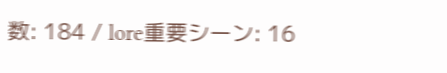数: 184 / lore重要シーン: 16